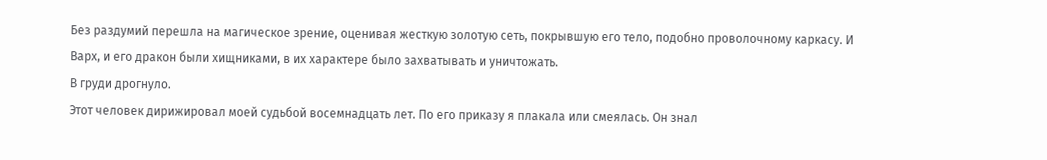Без раздумий перешла на магическое зрение, оценивая жесткую золотую сеть, покрывшую его тело, подобно проволочному каркасу. И Варх, и его дракон были хищниками, в их характере было захватывать и уничтожать.
В груди дрогнуло.
Этот человек дирижировал моей судьбой восемнадцать лет. По его приказу я плакала или смеялась. Он знал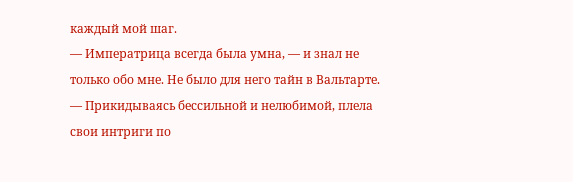каждый мой шаг.
— Императрица всегда была умна, — и знал не только обо мне. Не было для него тайн в Вальтарте. — Прикидываясь бессильной и нелюбимой, плела свои интриги по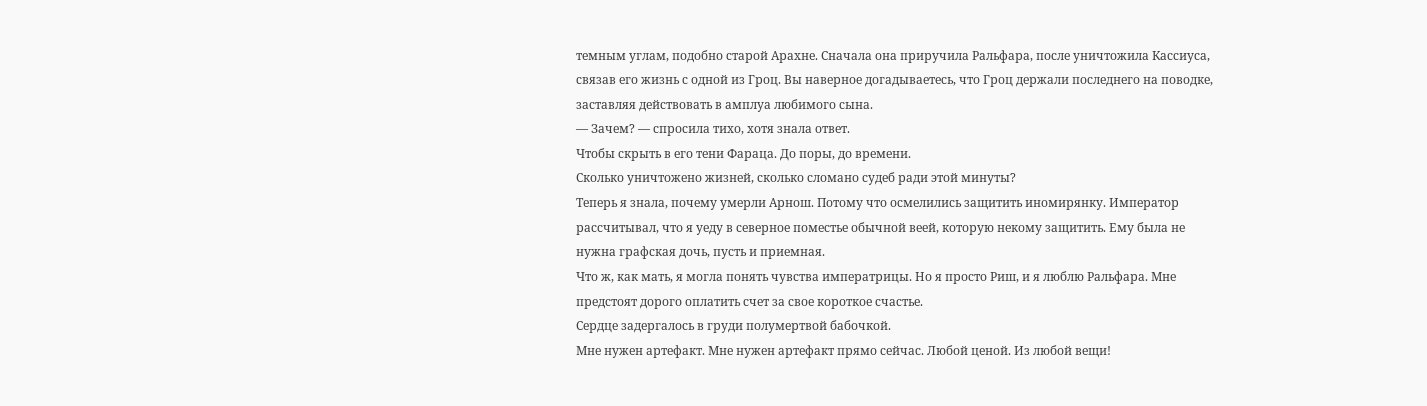темным углам, подобно старой Арахне. Сначала она приручила Ральфара, после уничтожила Кассиуса, связав его жизнь с одной из Гроц. Вы наверное догадываетесь, что Гроц держали последнего на поводке, заставляя действовать в амплуа любимого сына.
— Зачем? — спросила тихо, хотя знала ответ.
Чтобы скрыть в его тени Фараца. До поры, до времени.
Сколько уничтожено жизней, сколько сломано судеб ради этой минуты?
Теперь я знала, почему умерли Арнош. Потому что осмелились защитить иномирянку. Император рассчитывал, что я уеду в северное поместье обычной веей, которую некому защитить. Ему была не нужна графская дочь, пусть и приемная.
Что ж, как мать, я могла понять чувства императрицы. Но я просто Риш, и я люблю Ральфара. Мне предстоят дорого оплатить счет за свое короткое счастье.
Сердце задергалось в груди полумертвой бабочкой.
Мне нужен артефакт. Мне нужен артефакт прямо сейчас. Любой ценой. Из любой вещи!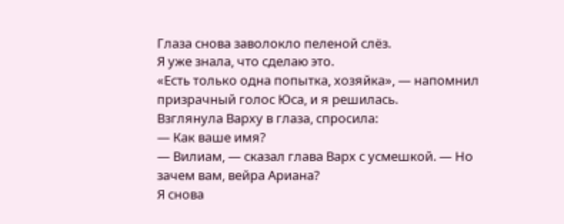Глаза снова заволокло пеленой слёз.
Я уже знала, что сделаю это.
«Есть только одна попытка, хозяйка», — напомнил призрачный голос Юса, и я решилась.
Взглянула Варху в глаза, спросила:
— Как ваше имя?
— Вилиам, — сказал глава Варх с усмешкой. — Но зачем вам, вейра Ариана?
Я снова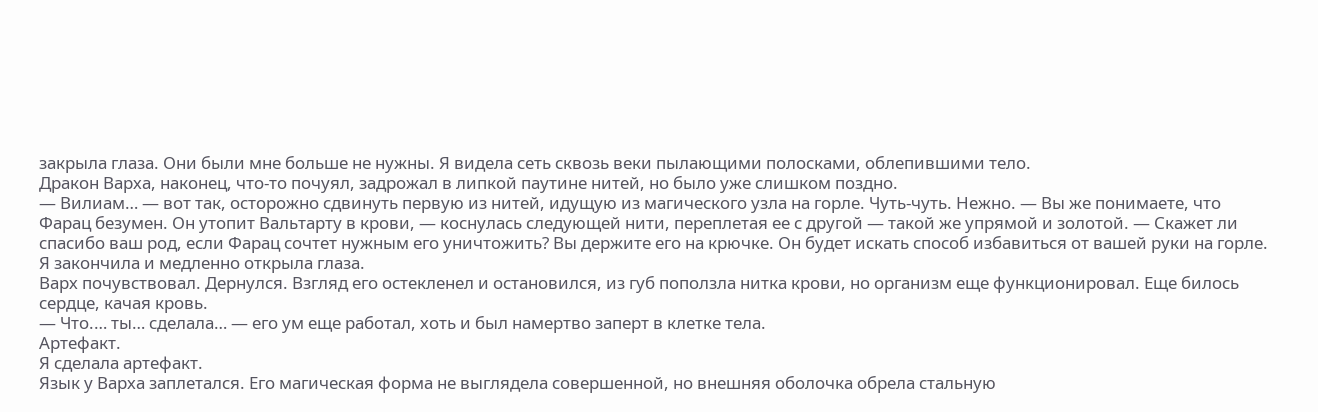закрыла глаза. Они были мне больше не нужны. Я видела сеть сквозь веки пылающими полосками, облепившими тело.
Дракон Варха, наконец, что-то почуял, задрожал в липкой паутине нитей, но было уже слишком поздно.
— Вилиам… — вот так, осторожно сдвинуть первую из нитей, идущую из магического узла на горле. Чуть-чуть. Нежно. — Вы же понимаете, что Фарац безумен. Он утопит Вальтарту в крови, — коснулась следующей нити, переплетая ее с другой — такой же упрямой и золотой. — Скажет ли спасибо ваш род, если Фарац сочтет нужным его уничтожить? Вы держите его на крючке. Он будет искать способ избавиться от вашей руки на горле.
Я закончила и медленно открыла глаза.
Варх почувствовал. Дернулся. Взгляд его остекленел и остановился, из губ поползла нитка крови, но организм еще функционировал. Еще билось сердце, качая кровь.
— Что.… ты… сделала… — его ум еще работал, хоть и был намертво заперт в клетке тела.
Артефакт.
Я сделала артефакт.
Язык у Варха заплетался. Его магическая форма не выглядела совершенной, но внешняя оболочка обрела стальную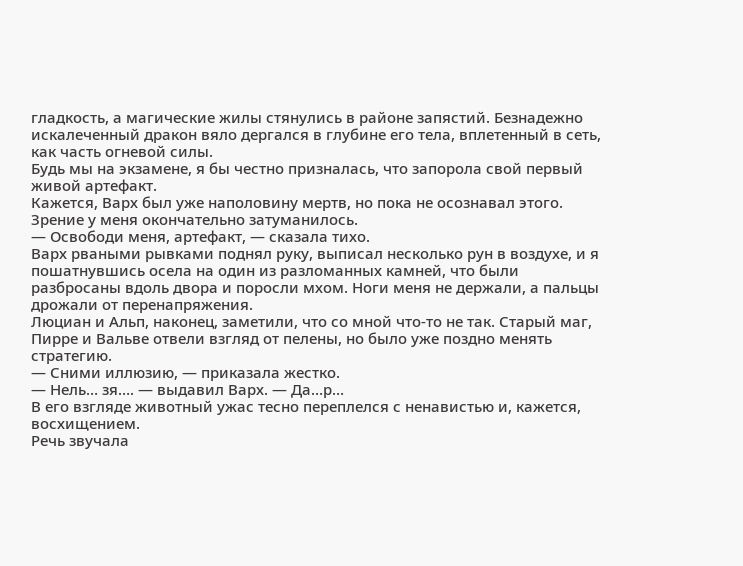гладкость, а магические жилы стянулись в районе запястий. Безнадежно искалеченный дракон вяло дергался в глубине его тела, вплетенный в сеть, как часть огневой силы.
Будь мы на экзамене, я бы честно призналась, что запорола свой первый живой артефакт.
Кажется, Варх был уже наполовину мертв, но пока не осознавал этого.
Зрение у меня окончательно затуманилось.
— Освободи меня, артефакт, — сказала тихо.
Варх рваными рывками поднял руку, выписал несколько рун в воздухе, и я пошатнувшись осела на один из разломанных камней, что были разбросаны вдоль двора и поросли мхом. Ноги меня не держали, а пальцы дрожали от перенапряжения.
Люциан и Альп, наконец, заметили, что со мной что-то не так. Старый маг, Пирре и Вальве отвели взгляд от пелены, но было уже поздно менять стратегию.
— Сними иллюзию, — приказала жестко.
— Нель… зя…. — выдавил Варх. — Да…р…
В его взгляде животный ужас тесно переплелся с ненавистью и, кажется, восхищением.
Речь звучала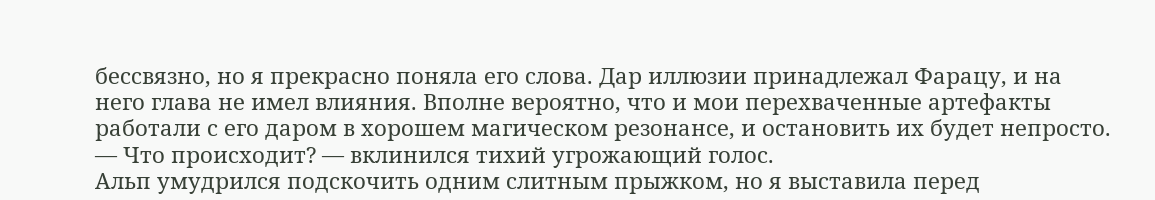бессвязно, но я прекрасно поняла его слова. Дар иллюзии принадлежал Фарацу, и на него глава не имел влияния. Вполне вероятно, что и мои перехваченные артефакты работали с его даром в хорошем магическом резонансе, и остановить их будет непросто.
— Что происходит? — вклинился тихий угрожающий голос.
Альп умудрился подскочить одним слитным прыжком, но я выставила перед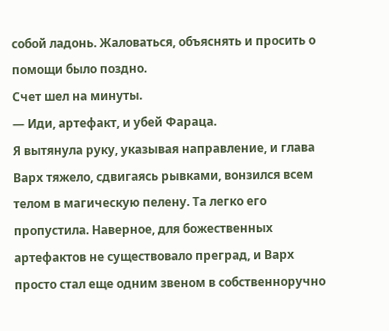собой ладонь. Жаловаться, объяснять и просить о помощи было поздно.
Счет шел на минуты.
— Иди, артефакт, и убей Фараца.
Я вытянула руку, указывая направление, и глава Варх тяжело, сдвигаясь рывками, вонзился всем телом в магическую пелену. Та легко его пропустила. Наверное, для божественных артефактов не существовало преград, и Варх просто стал еще одним звеном в собственноручно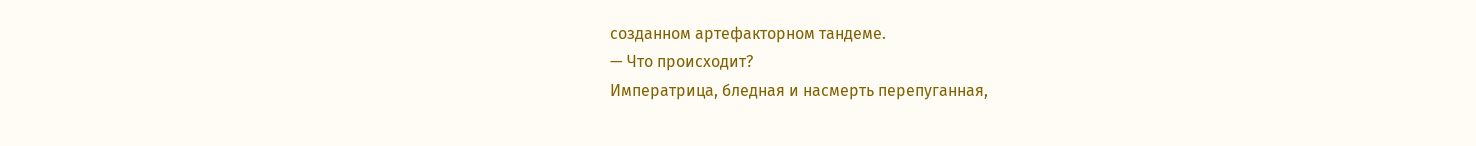созданном артефакторном тандеме.
— Что происходит?
Императрица, бледная и насмерть перепуганная,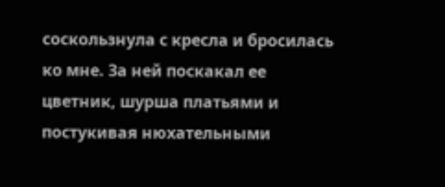соскользнула с кресла и бросилась ко мне. За ней поскакал ее цветник, шурша платьями и постукивая нюхательными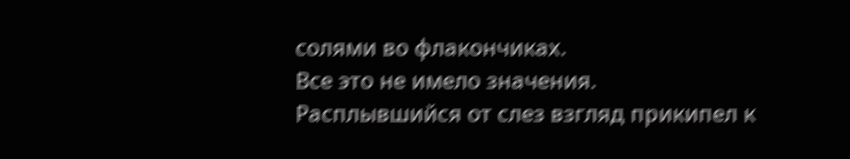солями во флакончиках.
Все это не имело значения.
Расплывшийся от слез взгляд прикипел к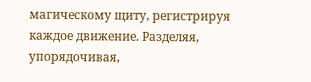магическому щиту, регистрируя каждое движение. Разделяя, упорядочивая,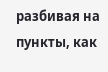разбивая на пункты, как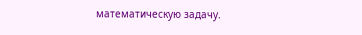математическую задачу.